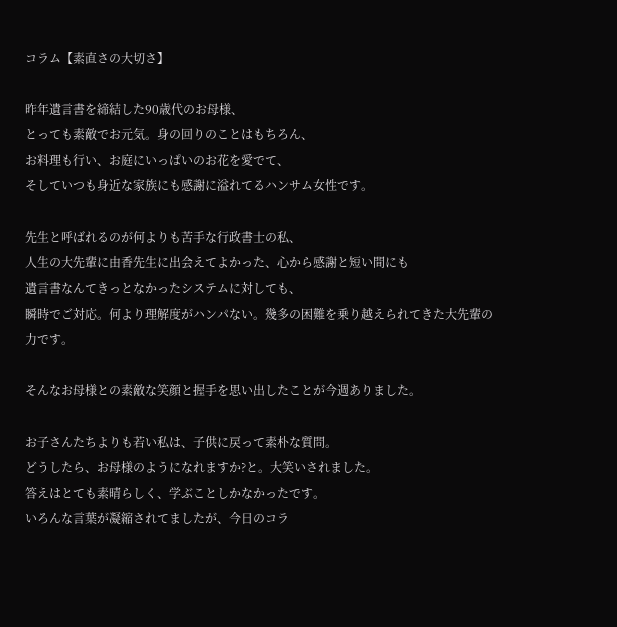コラム【素直さの大切さ】

昨年遺言書を締結した90歳代のお母様、
とっても素敵でお元気。身の回りのことはもちろん、
お料理も行い、お庭にいっぱいのお花を愛でて、
そしていつも身近な家族にも感謝に溢れてるハンサム女性です。

先生と呼ばれるのが何よりも苦手な行政書士の私、
人生の大先輩に由香先生に出会えてよかった、心から感謝と短い間にも
遺言書なんてきっとなかったシステムに対しても、
瞬時でご対応。何より理解度がハンパない。幾多の困難を乗り越えられてきた大先輩の力です。

そんなお母様との素敵な笑顔と握手を思い出したことが今週ありました。

お子さんたちよりも若い私は、子供に戻って素朴な質問。
どうしたら、お母様のようになれますか?と。大笑いされました。
答えはとても素晴らしく、学ぶことしかなかったです。
いろんな言葉が凝縮されてましたが、今日のコラ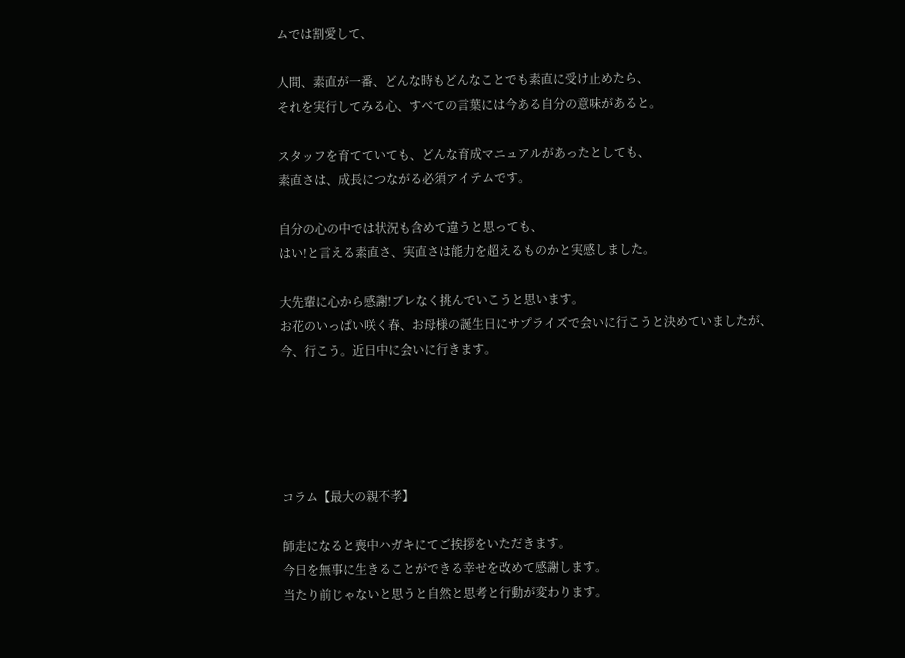ムでは割愛して、

人間、素直が一番、どんな時もどんなことでも素直に受け止めたら、
それを実行してみる心、すべての言葉には今ある自分の意味があると。

スタッフを育てていても、どんな育成マニュアルがあったとしても、
素直さは、成長につながる必須アイテムです。

自分の心の中では状況も含めて違うと思っても、
はい!と言える素直さ、実直さは能力を超えるものかと実感しました。

大先輩に心から感謝!ブレなく挑んでいこうと思います。
お花のいっぱい咲く春、お母様の誕生日にサプライズで会いに行こうと決めていましたが、
今、行こう。近日中に会いに行きます。





コラム【最大の親不孝】

師走になると喪中ハガキにてご挨拶をいただきます。
今日を無事に生きることができる幸せを改めて感謝します。
当たり前じゃないと思うと自然と思考と行動が変わります。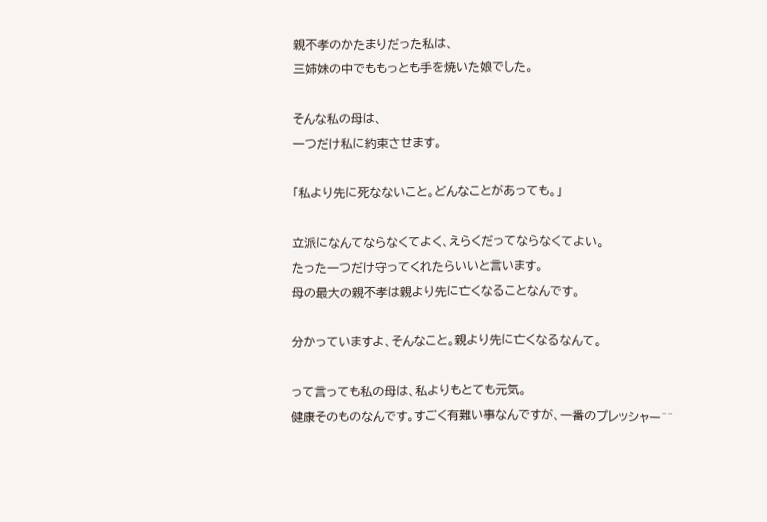親不孝のかたまりだった私は、
三姉妹の中でももっとも手を焼いた娘でした。

そんな私の母は、
一つだけ私に約束させます。

「私より先に死なないこと。どんなことがあっても。」

立派になんてならなくてよく、えらくだってならなくてよい。
たった一つだけ守ってくれたらいいと言います。
母の最大の親不孝は親より先に亡くなることなんです。

分かっていますよ、そんなこと。親より先に亡くなるなんて。

って言っても私の母は、私よりもとても元気。
健康そのものなんです。すごく有難い事なんですが、一番のプレッシャー^^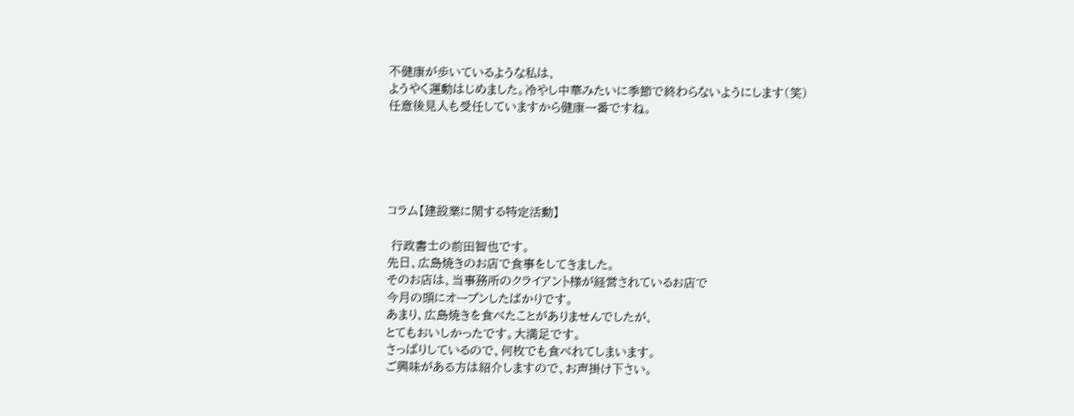不健康が歩いているような私は、
ようやく運動はじめました。冷やし中華みたいに季節で終わらないようにします(笑)
任意後見人も受任していますから健康一番ですね。





コラム【建設業に関する特定活動】

 行政書士の前田智也です。
先日、広島焼きのお店で食事をしてきました。
そのお店は、当事務所のクライアント様が経営されているお店で
今月の頭にオープンしたばかりです。
あまり、広島焼きを食べたことがありませんでしたが、
とてもおいしかったです。大満足です。
さっぱりしているので、何枚でも食べれてしまいます。
ご興味がある方は紹介しますので、お声掛け下さい。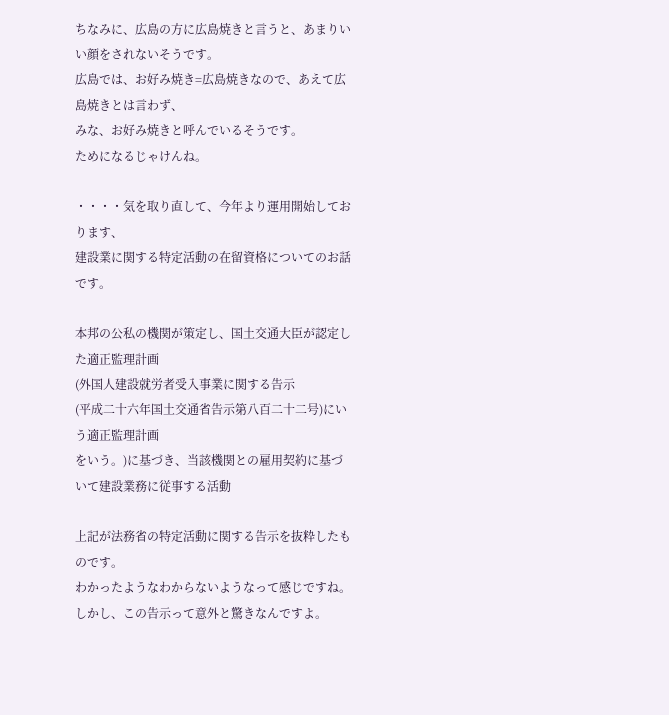ちなみに、広島の方に広島焼きと言うと、あまりいい顔をされないそうです。
広島では、お好み焼き=広島焼きなので、あえて広島焼きとは言わず、
みな、お好み焼きと呼んでいるそうです。
ためになるじゃけんね。

・・・・気を取り直して、今年より運用開始しております、
建設業に関する特定活動の在留資格についてのお話です。

本邦の公私の機関が策定し、国土交通大臣が認定した適正監理計画
(外国人建設就労者受入事業に関する告示
(平成二十六年国土交通省告示第八百二十二号)にいう適正監理計画
をいう。)に基づき、当該機関との雇用契約に基づいて建設業務に従事する活動

上記が法務省の特定活動に関する告示を抜粋したものです。
わかったようなわからないようなって感じですね。
しかし、この告示って意外と驚きなんですよ。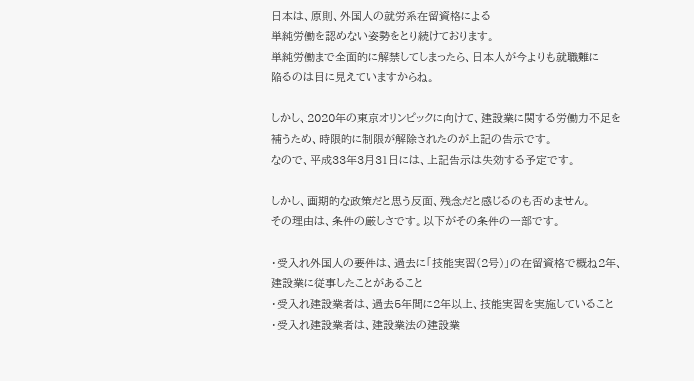日本は、原則、外国人の就労系在留資格による
単純労働を認めない姿勢をとり続けております。
単純労働まで全面的に解禁してしまったら、日本人が今よりも就職難に
陥るのは目に見えていますからね。

しかし、2020年の東京オリンピックに向けて、建設業に関する労働力不足を
補うため、時限的に制限が解除されたのが上記の告示です。
なので、平成33年3月31日には、上記告示は失効する予定です。

しかし、画期的な政策だと思う反面、残念だと感じるのも否めません。
その理由は、条件の厳しさです。以下がその条件の一部です。

・受入れ外国人の要件は、過去に「技能実習(2号)」の在留資格で概ね2年、
建設業に従事したことがあること
・受入れ建設業者は、過去5年間に2年以上、技能実習を実施していること
・受入れ建設業者は、建設業法の建設業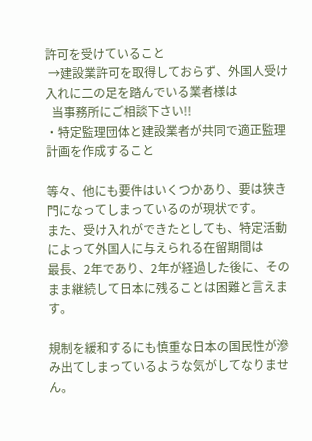許可を受けていること
 →建設業許可を取得しておらず、外国人受け入れに二の足を踏んでいる業者様は
  当事務所にご相談下さい!!
・特定監理団体と建設業者が共同で適正監理計画を作成すること

等々、他にも要件はいくつかあり、要は狭き門になってしまっているのが現状です。
また、受け入れができたとしても、特定活動によって外国人に与えられる在留期間は
最長、2年であり、2年が経過した後に、そのまま継続して日本に残ることは困難と言えます。

規制を緩和するにも慎重な日本の国民性が滲み出てしまっているような気がしてなりません。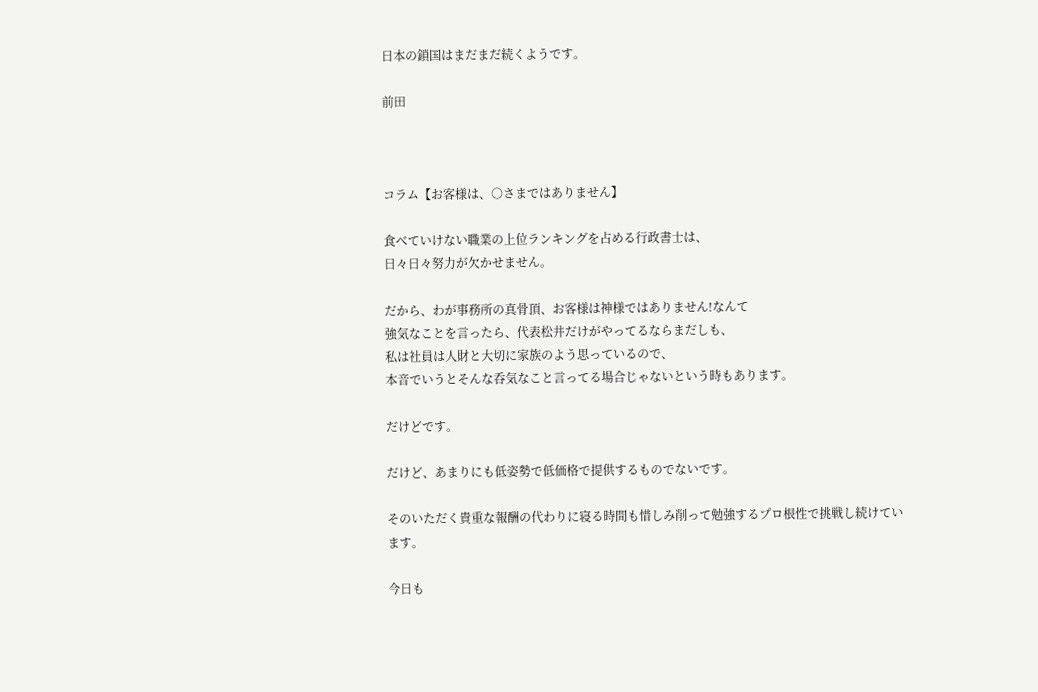日本の鎖国はまだまだ続くようです。

前田



コラム【お客様は、○さまではありません】

食べていけない職業の上位ランキングを占める行政書士は、
日々日々努力が欠かせません。

だから、わが事務所の真骨頂、お客様は神様ではありません!なんて
強気なことを言ったら、代表松井だけがやってるならまだしも、
私は社員は人財と大切に家族のよう思っているので、
本音でいうとそんな呑気なこと言ってる場合じゃないという時もあります。

だけどです。

だけど、あまりにも低姿勢で低価格で提供するものでないです。

そのいただく貴重な報酬の代わりに寝る時間も惜しみ削って勉強するプロ根性で挑戦し続けています。

今日も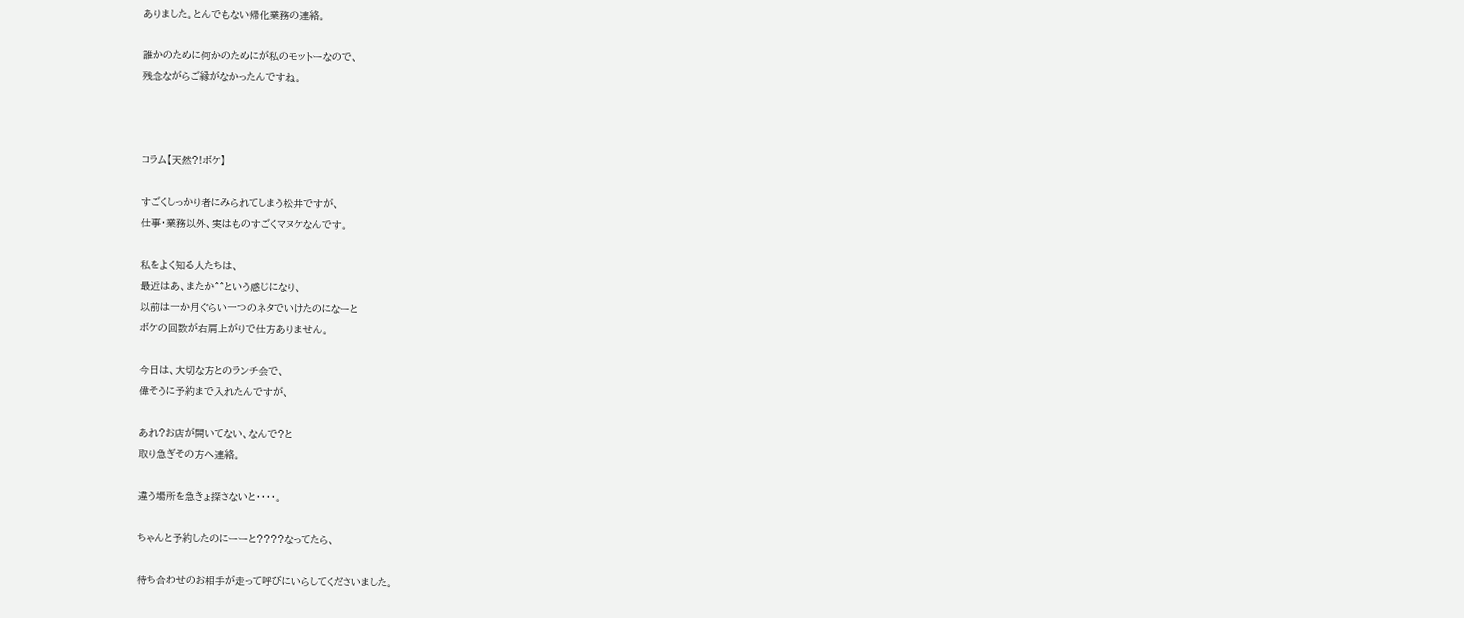ありました。とんでもない帰化業務の連絡。

誰かのために何かのためにが私のモットーなので、
残念ながらご縁がなかったんですね。



コラム【天然?!ボケ】

すごくしっかり者にみられてしまう松井ですが、
仕事・業務以外、実はものすごくマヌケなんです。

私をよく知る人たちは、
最近はあ、またか^^という感じになり、
以前は一か月ぐらい一つのネタでいけたのになーと
ボケの回数が右肩上がりで仕方ありません。

今日は、大切な方とのランチ会で、
偉そうに予約まで入れたんですが、

あれ?お店が開いてない、なんで?と
取り急ぎその方へ連絡。

違う場所を急きょ探さないと・・・・。

ちゃんと予約したのにーーと????なってたら、

待ち合わせのお相手が走って呼びにいらしてくださいました。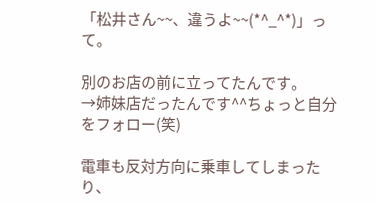「松井さん~~、違うよ~~(*^_^*)」って。

別のお店の前に立ってたんです。
→姉妹店だったんです^^ちょっと自分をフォロー(笑)

電車も反対方向に乗車してしまったり、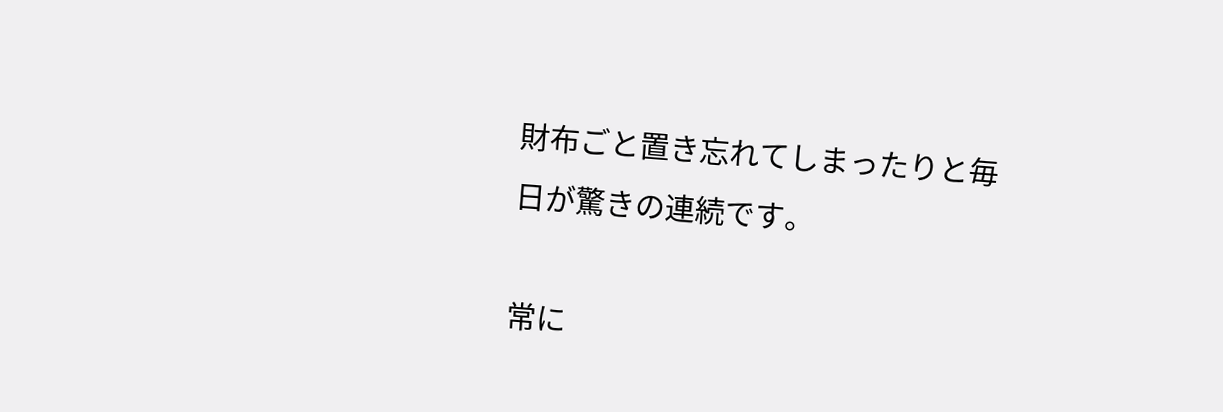財布ごと置き忘れてしまったりと毎日が驚きの連続です。

常に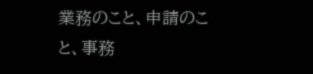業務のこと、申請のこと、事務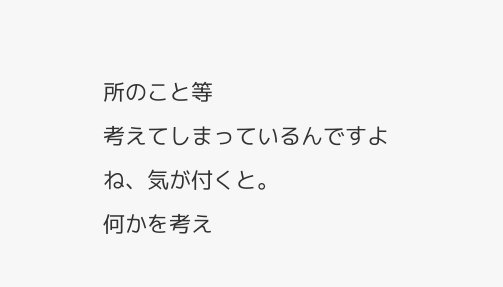所のこと等
考えてしまっているんですよね、気が付くと。
何かを考え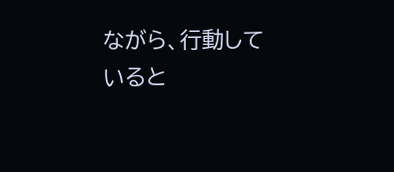ながら、行動していると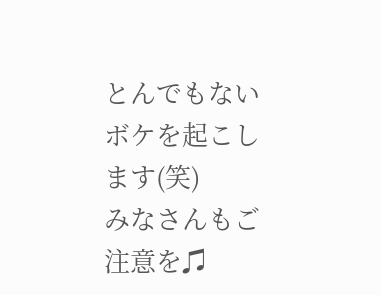とんでもないボケを起こします(笑)
みなさんもご注意を♫